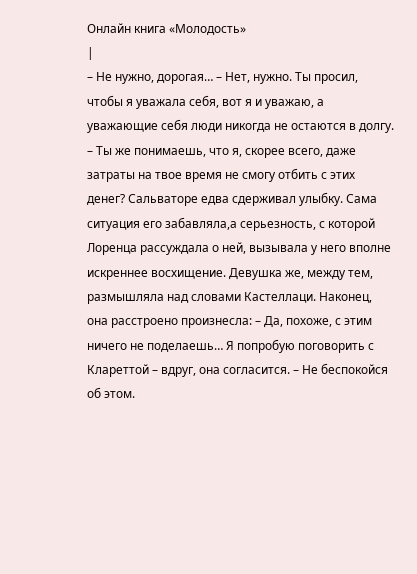Онлайн книга «Молодость»
|
– Не нужно, дорогая… – Нет, нужно. Ты просил, чтобы я уважала себя, вот я и уважаю, а уважающие себя люди никогда не остаются в долгу. – Ты же понимаешь, что я, скорее всего, даже затраты на твое время не смогу отбить с этих денег? Сальваторе едва сдерживал улыбку. Сама ситуация его забавляла,а серьезность, с которой Лоренца рассуждала о ней, вызывала у него вполне искреннее восхищение. Девушка же, между тем, размышляла над словами Кастеллаци. Наконец, она расстроено произнесла: – Да, похоже, с этим ничего не поделаешь… Я попробую поговорить с Клареттой – вдруг, она согласится. – Не беспокойся об этом.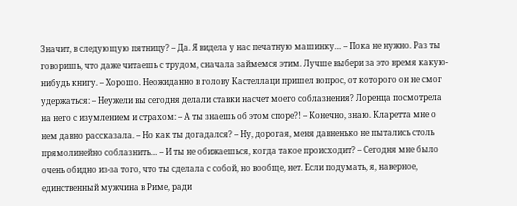Значит, в следующую пятницу? – Да. Я видела у нас печатную машинку… – Пока не нужно. Раз ты говоришь, что даже читаешь с трудом, сначала займемся этим. Лучше выбери за это время какую-нибудь книгу. – Хорошо. Неожиданно в голову Кастеллаци пришел вопрос, от которого он не смог удержаться: – Неужели вы сегодня делали ставки насчет моего соблазнения? Лоренца посмотрела на него с изумлением и страхом: – А ты знаешь об этом споре?! – Конечно, знаю. Кларетта мне о нем давно рассказала. – Но как ты догадался? – Ну, дорогая, меня давненько не пытались столь прямолинейно соблазнить… – И ты не обижаешься, когда такое происходит? – Сегодня мне было очень обидно из-за того, что ты сделала с собой, но вообще, нет. Если подумать, я, наверное, единственный мужчина в Риме, ради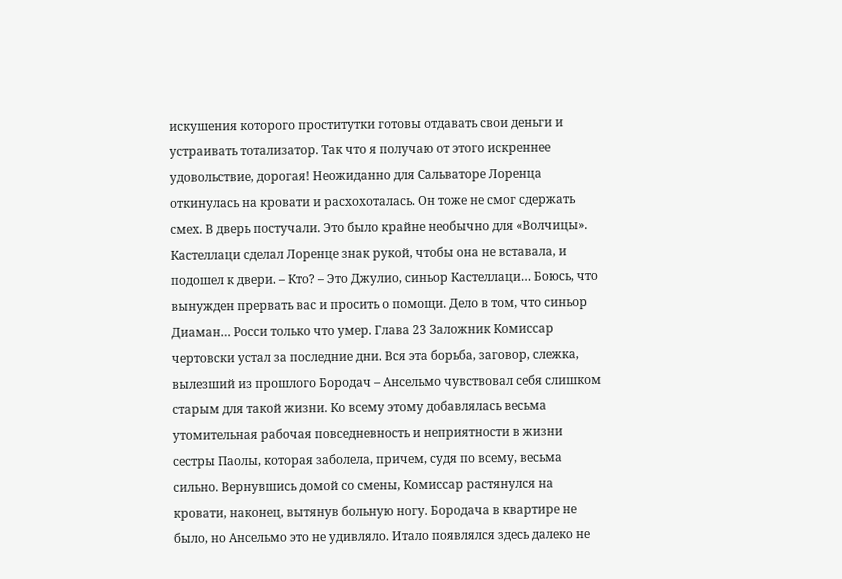искушения которого проститутки готовы отдавать свои деньги и устраивать тотализатор. Так что я получаю от этого искреннее удовольствие, дорогая! Неожиданно для Сальваторе Лоренца откинулась на кровати и расхохоталась. Он тоже не смог сдержать смех. В дверь постучали. Это было крайне необычно для «Волчицы». Кастеллаци сделал Лоренце знак рукой, чтобы она не вставала, и подошел к двери. – Кто? – Это Джулио, синьор Кастеллаци… Боюсь, что вынужден прервать вас и просить о помощи. Дело в том, что синьор Диаман… Росси только что умер. Глава 23 Заложник Комиссар чертовски устал за последние дни. Вся эта борьба, заговор, слежка, вылезший из прошлого Бородач – Ансельмо чувствовал себя слишком старым для такой жизни. Ко всему этому добавлялась весьма утомительная рабочая повседневность и неприятности в жизни сестры Паолы, которая заболела, причем, судя по всему, весьма сильно. Вернувшись домой со смены, Комиссар растянулся на кровати, наконец, вытянув больную ногу. Бородача в квартире не было, но Ансельмо это не удивляло. Итало появлялся здесь далеко не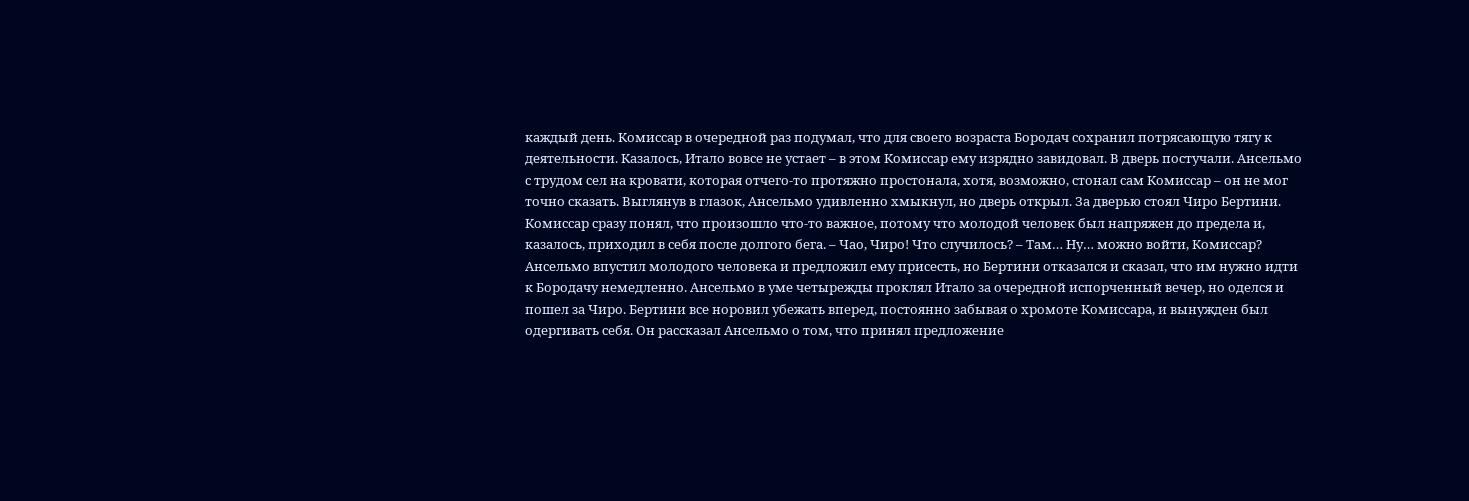каждый день. Комиссар в очередной раз подумал, что для своего возраста Бородач сохранил потрясающую тягу к деятельности. Казалось, Итало вовсе не устает – в этом Комиссар ему изрядно завидовал. В дверь постучали. Ансельмо с трудом сел на кровати, которая отчего-то протяжно простонала, хотя, возможно, стонал сам Комиссар – он не мог точно сказать. Выглянув в глазок, Ансельмо удивленно хмыкнул, но дверь открыл. За дверью стоял Чиро Бертини. Комиссар сразу понял, что произошло что-то важное, потому что молодой человек был напряжен до предела и, казалось, приходил в себя после долгого бега. – Чао, Чиро! Что случилось? – Там… Ну… можно войти, Комиссар? Ансельмо впустил молодого человека и предложил ему присесть, но Бертини отказался и сказал, что им нужно идти к Бородачу немедленно. Ансельмо в уме четырежды проклял Итало за очередной испорченный вечер, но оделся и пошел за Чиро. Бертини все норовил убежать вперед, постоянно забывая о хромоте Комиссара, и вынужден был одергивать себя. Он рассказал Ансельмо о том, что принял предложение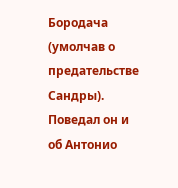Бородача (умолчав о предательстве Сандры). Поведал он и об Антонио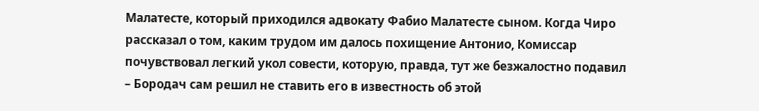Малатесте, который приходился адвокату Фабио Малатесте сыном. Когда Чиро рассказал о том, каким трудом им далось похищение Антонио, Комиссар почувствовал легкий укол совести, которую, правда, тут же безжалостно подавил – Бородач сам решил не ставить его в известность об этой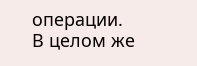операции. В целом же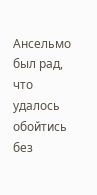Ансельмо был рад, что удалось обойтись без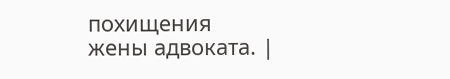похищения жены адвоката. |